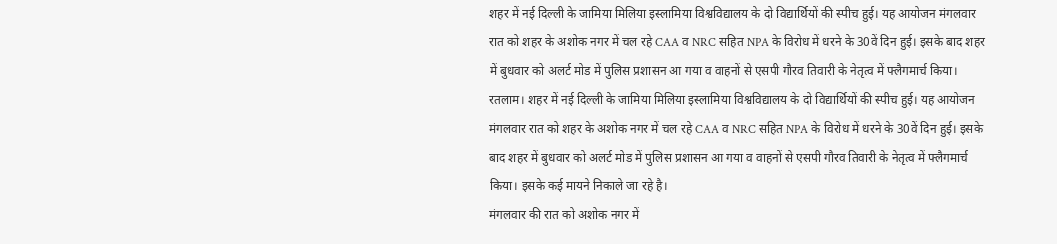शहर में नई दिल्ली के जामिया मिलिया इस्लामिया विश्वविद्यालय के दो विद्यार्थियों की स्पीच हुई। यह आयोजन मंगलवार रात को शहर के अशोक नगर में चल रहे CAA व NRC सहित NPA के विरोध में धरने के 30वें दिन हुई। इसके बाद शहर में बुधवार को अलर्ट मोड में पुलिस प्रशासन आ गया व वाहनों से एसपी गौरव तिवारी के नेतृत्व में फ्लैगमार्च किया।
रतलाम। शहर में नई दिल्ली के जामिया मिलिया इस्लामिया विश्वविद्यालय के दो विद्यार्थियों की स्पीच हुई। यह आयोजन मंगलवार रात को शहर के अशोक नगर में चल रहे CAA व NRC सहित NPA के विरोध में धरने के 30वें दिन हुई। इसके बाद शहर में बुधवार को अलर्ट मोड में पुलिस प्रशासन आ गया व वाहनों से एसपी गौरव तिवारी के नेतृत्व में फ्लैगमार्च किया। इसके कई मायने निकाले जा रहे है।
मंगलवार की रात को अशोक नगर में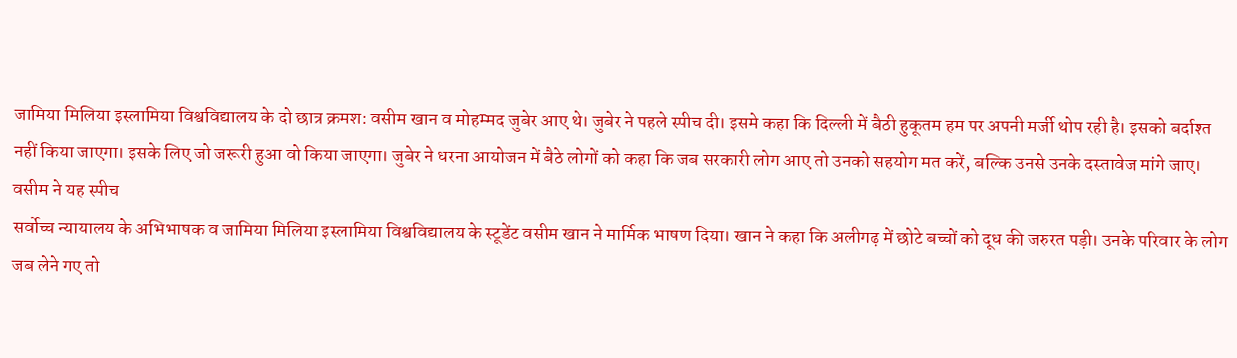जामिया मिलिया इस्लामिया विश्वविद्यालय के दो छात्र क्रमश: वसीम खान व मोहम्मद जुबेर आए थे। जुबेर ने पहले स्पीच दी। इसमे कहा कि दिल्ली में बैठी हुकूतम हम पर अपनी मर्जी थोप रही है। इसको बर्दाश्त नहीं किया जाएगा। इसके लिए जो जरूरी हुआ वो किया जाएगा। जुबेर ने धरना आयोजन में बैठे लोगों को कहा कि जब सरकारी लोग आए तो उनको सहयोग मत करें, बल्कि उनसे उनके दस्तावेज मांगे जाए।
वसीम ने यह स्पीच
सर्वोच्च न्यायालय के अभिभाषक व जामिया मिलिया इस्लामिया विश्वविद्यालय के स्टूडेंट वसीम खान ने मार्मिक भाषण दिया। खान ने कहा कि अलीगढ़ में छोटे बच्चों को दूध की जरुरत पड़ी। उनके परिवार के लोग जब लेने गए तो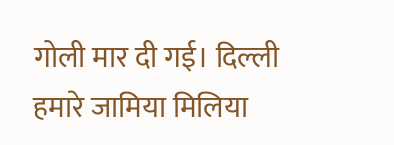गोली मार दी गई। दिल्ली हमारे जामिया मिलिया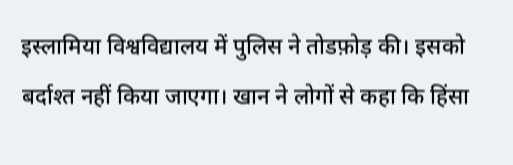इस्लामिया विश्वविद्यालय में पुलिस ने तोडफ़ोड़ की। इसको बर्दाश्त नहीं किया जाएगा। खान ने लोगों से कहा कि हिंसा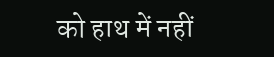को हाथ में नहीं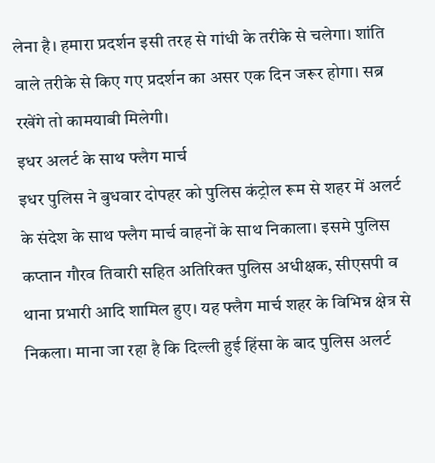लेना है। हमारा प्रदर्शन इसी तरह से गांधी के तरीके से चलेगा। शांति वाले तरीके से किए गए प्रदर्शन का असर एक दिन जरूर होगा। सब्र रखेंगे तो कामयाबी मिलेगी।
इधर अलर्ट के साथ फ्लैग मार्च
इधर पुलिस ने बुधवार दोपहर को पुलिस कंट्रोल रूम से शहर में अलर्ट के संदेश के साथ फ्लैग मार्च वाहनों के साथ निकाला। इसमे पुलिस कप्तान गौरव तिवारी सहित अतिरिक्त पुलिस अधीक्षक, सीएसपी व थाना प्रभारी आदि शामिल हुए। यह फ्लैग मार्च शहर के विभिन्न क्षेत्र से निकला। माना जा रहा है कि दिल्ली हुई हिंसा के बाद पुलिस अलर्ट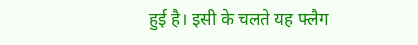हुई है। इसी के चलते यह फ्लैग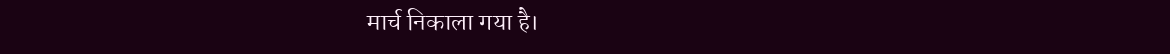मार्च निकाला गया है।